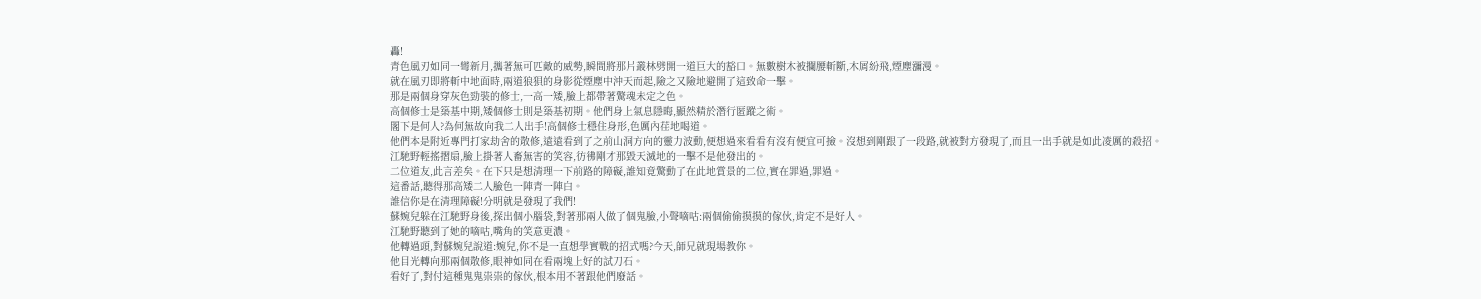轟!
青色風刃如同一彎新月,攜著無可匹敵的威勢,瞬間將那片叢林劈開一道巨大的豁口。無數樹木被攔腰斬斷,木屑紛飛,煙塵瀰漫。
就在風刃即將斬中地面時,兩道狼狽的身影從煙塵中沖天而起,險之又險地避開了這致命一擊。
那是兩個身穿灰色勁裝的修士,一高一矮,臉上都帶著驚魂未定之色。
高個修士是築基中期,矮個修士則是築基初期。他們身上氣息隱晦,顯然精於潛行匿蹤之術。
閣下是何人?為何無故向我二人出手!高個修士穩住身形,色厲內荏地喝道。
他們本是附近專門打家劫舍的散修,遠遠看到了之前山洞方向的靈力波動,便想過來看看有沒有便宜可撿。沒想到剛跟了一段路,就被對方發現了,而且一出手就是如此凌厲的殺招。
江馳野輕搖摺扇,臉上掛著人畜無害的笑容,彷彿剛才那毀天滅地的一擊不是他發出的。
二位道友,此言差矣。在下只是想清理一下前路的障礙,誰知竟驚動了在此地賞景的二位,實在罪過,罪過。
這番話,聽得那高矮二人臉色一陣青一陣白。
誰信你是在清理障礙!分明就是發現了我們!
蘇婉兒躲在江馳野身後,探出個小腦袋,對著那兩人做了個鬼臉,小聲嘀咕:兩個偷偷摸摸的傢伙,肯定不是好人。
江馳野聽到了她的嘀咕,嘴角的笑意更濃。
他轉過頭,對蘇婉兒說道:婉兒,你不是一直想學實戰的招式嗎?今天,師兄就現場教你。
他目光轉向那兩個散修,眼神如同在看兩塊上好的試刀石。
看好了,對付這種鬼鬼祟祟的傢伙,根本用不著跟他們廢話。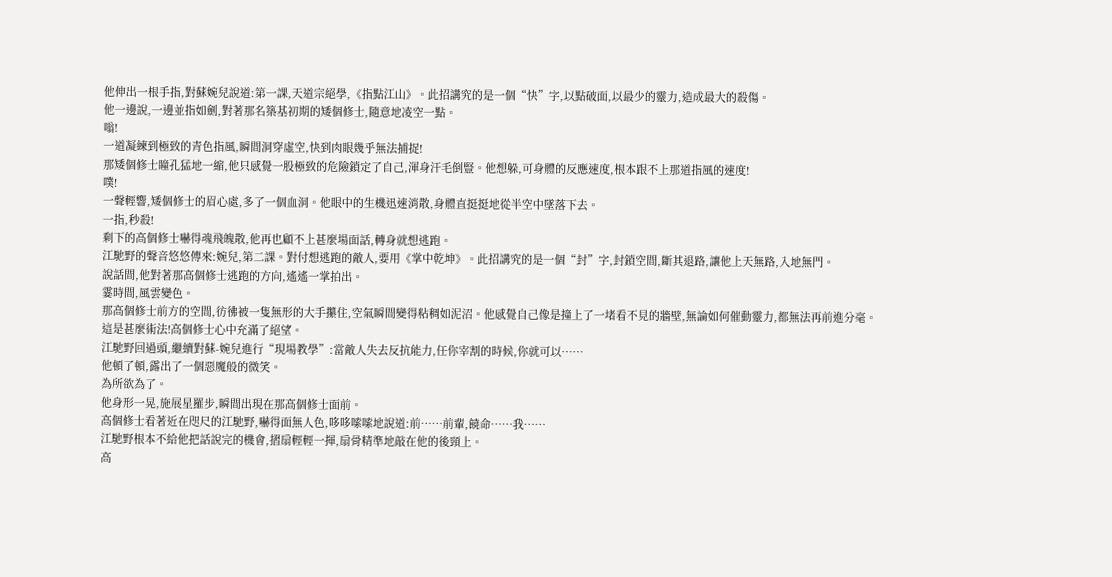他伸出一根手指,對蘇婉兒說道:第一課,天道宗絕學,《指點江山》。此招講究的是一個“快”字,以點破面,以最少的靈力,造成最大的殺傷。
他一邊說,一邊並指如劍,對著那名築基初期的矮個修士,隨意地凌空一點。
嗡!
一道凝練到極致的青色指風,瞬間洞穿虛空,快到肉眼幾乎無法捕捉!
那矮個修士瞳孔猛地一縮,他只感覺一股極致的危險鎖定了自己,渾身汗毛倒豎。他想躲,可身體的反應速度,根本跟不上那道指風的速度!
噗!
一聲輕響,矮個修士的眉心處,多了一個血洞。他眼中的生機迅速消散,身體直挺挺地從半空中墜落下去。
一指,秒殺!
剩下的高個修士嚇得魂飛魄散,他再也顧不上甚麼場面話,轉身就想逃跑。
江馳野的聲音悠悠傳來:婉兒,第二課。對付想逃跑的敵人,要用《掌中乾坤》。此招講究的是一個“封”字,封鎖空間,斷其退路,讓他上天無路,入地無門。
說話間,他對著那高個修士逃跑的方向,遙遙一掌拍出。
霎時間,風雲變色。
那高個修士前方的空間,彷彿被一隻無形的大手攥住,空氣瞬間變得粘稠如泥沼。他感覺自己像是撞上了一堵看不見的牆壁,無論如何催動靈力,都無法再前進分毫。
這是甚麼術法!高個修士心中充滿了絕望。
江馳野回過頭,繼續對蘇-婉兒進行“現場教學”:當敵人失去反抗能力,任你宰割的時候,你就可以……
他頓了頓,露出了一個惡魔般的微笑。
為所欲為了。
他身形一晃,施展星羅步,瞬間出現在那高個修士面前。
高個修士看著近在咫尺的江馳野,嚇得面無人色,哆哆嗦嗦地說道:前……前輩,饒命……我……
江馳野根本不給他把話說完的機會,摺扇輕輕一揮,扇骨精準地敲在他的後頸上。
高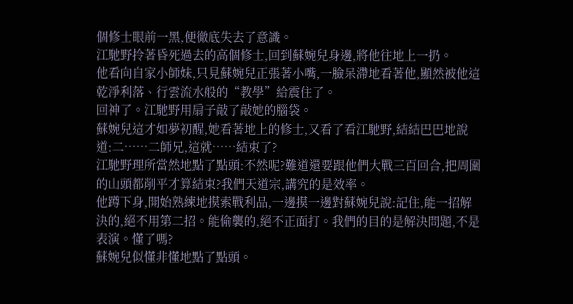個修士眼前一黑,便徹底失去了意識。
江馳野拎著昏死過去的高個修士,回到蘇婉兒身邊,將他往地上一扔。
他看向自家小師妹,只見蘇婉兒正張著小嘴,一臉呆滯地看著他,顯然被他這乾淨利落、行雲流水般的“教學”給震住了。
回神了。江馳野用扇子敲了敲她的腦袋。
蘇婉兒這才如夢初醒,她看著地上的修士,又看了看江馳野,結結巴巴地說道:二……二師兄,這就……結束了?
江馳野理所當然地點了點頭:不然呢?難道還要跟他們大戰三百回合,把周圍的山頭都削平才算結束?我們天道宗,講究的是效率。
他蹲下身,開始熟練地摸索戰利品,一邊摸一邊對蘇婉兒說:記住,能一招解決的,絕不用第二招。能偷襲的,絕不正面打。我們的目的是解決問題,不是表演。懂了嗎?
蘇婉兒似懂非懂地點了點頭。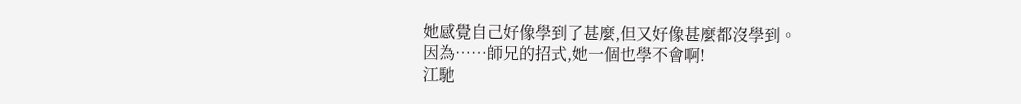她感覺自己好像學到了甚麼,但又好像甚麼都沒學到。
因為……師兄的招式,她一個也學不會啊!
江馳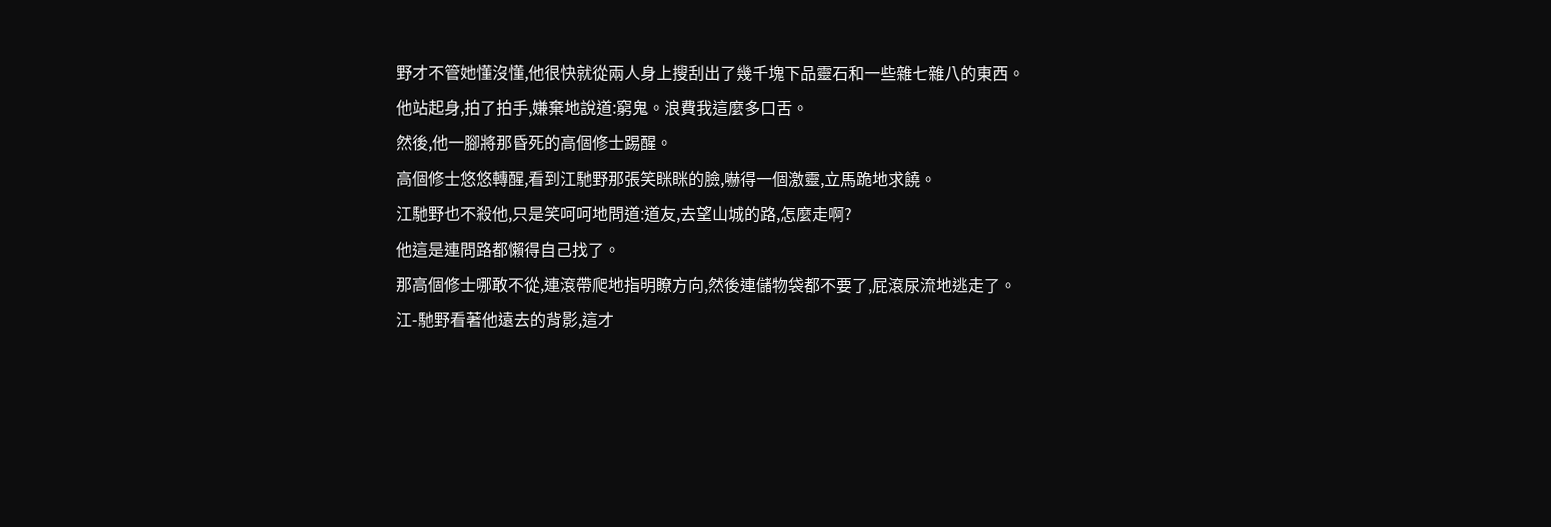野才不管她懂沒懂,他很快就從兩人身上搜刮出了幾千塊下品靈石和一些雜七雜八的東西。
他站起身,拍了拍手,嫌棄地說道:窮鬼。浪費我這麼多口舌。
然後,他一腳將那昏死的高個修士踢醒。
高個修士悠悠轉醒,看到江馳野那張笑眯眯的臉,嚇得一個激靈,立馬跪地求饒。
江馳野也不殺他,只是笑呵呵地問道:道友,去望山城的路,怎麼走啊?
他這是連問路都懶得自己找了。
那高個修士哪敢不從,連滾帶爬地指明瞭方向,然後連儲物袋都不要了,屁滾尿流地逃走了。
江-馳野看著他遠去的背影,這才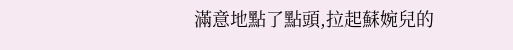滿意地點了點頭,拉起蘇婉兒的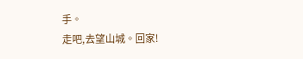手。
走吧,去望山城。回家!